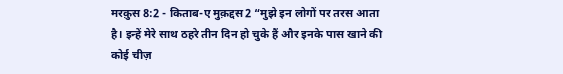मरक़ुस 8:2 - किताब-ए मुक़द्दस2 “मुझे इन लोगों पर तरस आता है। इन्हें मेरे साथ ठहरे तीन दिन हो चुके हैं और इनके पास खाने की कोई चीज़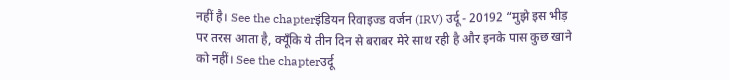नहीं है। See the chapterइंडियन रिवाइज्ड वर्जन (IRV) उर्दू - 20192 “मुझे इस भीड़ पर तरस आता है, क्यूँकि ये तीन दिन से बराबर मेरे साथ रही है और इनके पास कुछ खाने को नहीं। See the chapterउर्दू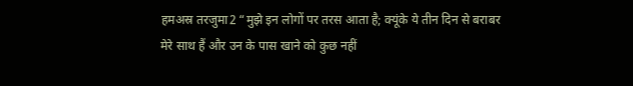हमअस्र तरजुमा2 “मुझे इन लोगों पर तरस आता है; क्यूंके ये तीन दिन से बराबर मेरे साथ हैं और उन के पास खाने को कुछ नहीं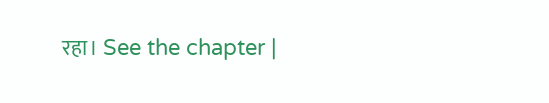रहा। See the chapter |